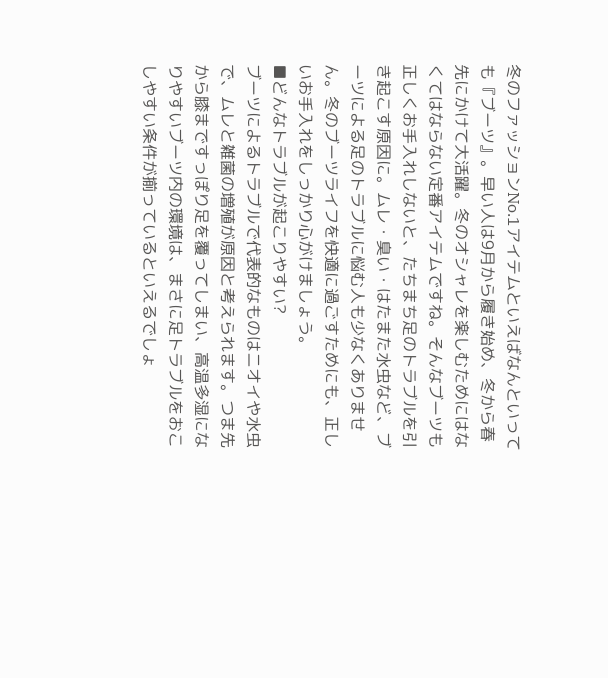冬のファッションNo.1アイテムといえばなんといっても『ブーツ』。早い人は9月から履き始め、冬から春先にかけて大活躍。冬のオシャレを楽しむためにはなくてはならない定番アイテムですね。そんなブーツも正しくお手入れしないと、たちまち足のトラブルを引き起こす原因に。ムレ・臭い・はたまた水虫など、ブーツによる足のトラブルに悩む人も少なくありません。冬のブーツライフを快適に過ごすためにも、正しいお手入れをしっかり心がけましょう。
■どんなトラブルが起こりやすい?
ブーツによるトラブルで代表的なものはニオイや水虫で、ムレと雑菌の増殖が原因と考えられます。つま先から膝まですっぽり足を覆ってしまい、高温多湿になりやすいブーツ内の環境は、まさに足トラブルをおこしやすい条件が揃っているといえるでしょ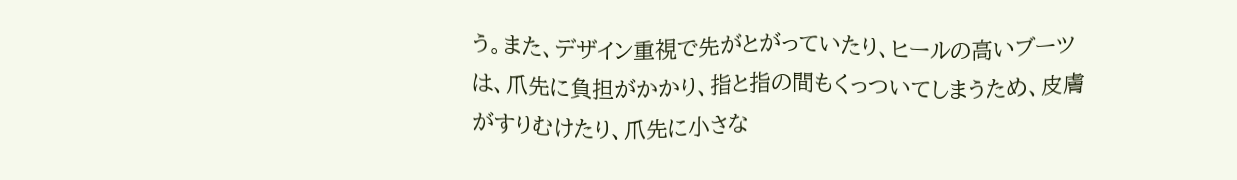う。また、デザイン重視で先がとがっていたり、ヒールの高いブーツは、爪先に負担がかかり、指と指の間もくっついてしまうため、皮膚がすりむけたり、爪先に小さな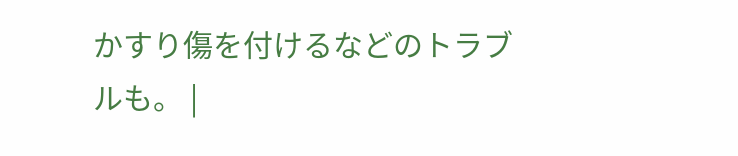かすり傷を付けるなどのトラブルも。 |